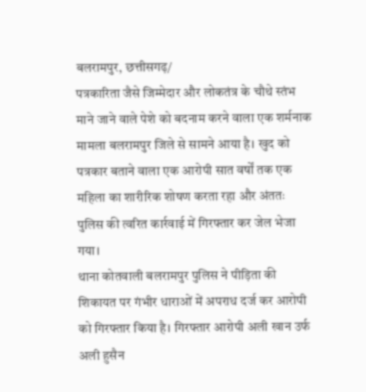बलरामपुर, छत्तीसगढ़/
पत्रकारिता जैसे जिम्मेदार और लोकतंत्र के चौथे स्तंभ माने जाने वाले पेशे को बदनाम करने वाला एक शर्मनाक मामला बलरामपुर जिले से सामने आया है। खुद को पत्रकार बताने वाला एक आरोपी सात वर्षों तक एक महिला का शारीरिक शोषण करता रहा और अंततः पुलिस की त्वरित कार्रवाई में गिरफ्तार कर जेल भेजा गया।
थाना कोतवाली बलरामपुर पुलिस ने पीड़िता की शिकायत पर गंभीर धाराओं में अपराध दर्ज कर आरोपी को गिरफ्तार किया है। गिरफ्तार आरोपी अली खान उर्फ अली हुसैन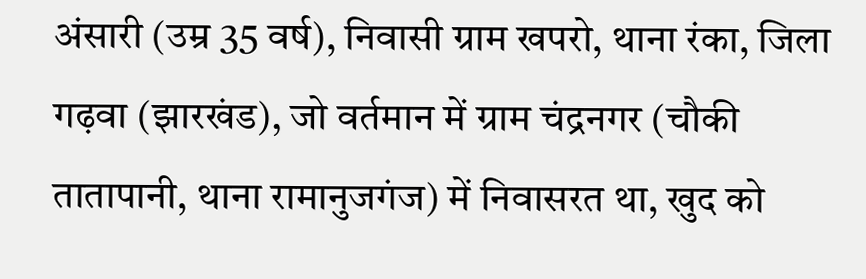अंसारी (उम्र 35 वर्ष), निवासी ग्राम खपरो, थाना रंका, जिला गढ़वा (झारखंड), जो वर्तमान में ग्राम चंद्रनगर (चौकी तातापानी, थाना रामानुजगंज) में निवासरत था, खुद को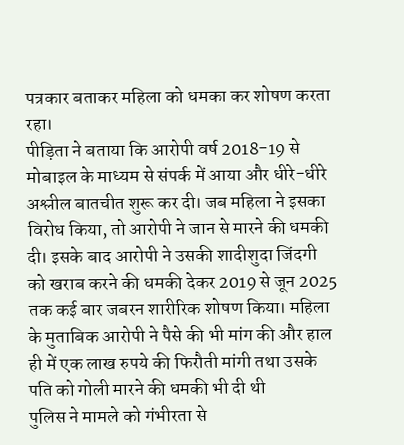पत्रकार बताकर महिला को धमका कर शोषण करता रहा।
पीड़िता ने बताया कि आरोपी वर्ष 2018-19 से मोबाइल के माध्यम से संपर्क में आया और धीरे-धीरे अश्लील बातचीत शुरू कर दी। जब महिला ने इसका विरोध किया, तो आरोपी ने जान से मारने की धमकी दी। इसके बाद आरोपी ने उसकी शादीशुदा जिंदगी को खराब करने की धमकी देकर 2019 से जून 2025 तक कई बार जबरन शारीरिक शोषण किया। महिला के मुताबिक आरोपी ने पैसे की भी मांग की और हाल ही में एक लाख रुपये की फिरौती मांगी तथा उसके पति को गोली मारने की धमकी भी दी थी
पुलिस ने मामले को गंभीरता से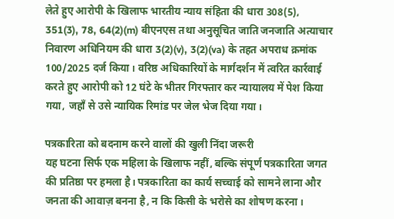लेते हुए आरोपी के खिलाफ भारतीय न्याय संहिता की धारा 308(5), 351(3), 78, 64(2)(m) बीएनएस तथा अनुसूचित जाति जनजाति अत्याचार निवारण अधिनियम की धारा 3(2)(v), 3(2)(va) के तहत अपराध क्रमांक 100/2025 दर्ज किया। वरिष्ठ अधिकारियों के मार्गदर्शन में त्वरित कार्रवाई करते हुए आरोपी को 12 घंटे के भीतर गिरफ्तार कर न्यायालय में पेश किया गया, जहाँ से उसे न्यायिक रिमांड पर जेल भेज दिया गया।

पत्रकारिता को बदनाम करने वालों की खुली निंदा जरूरी
यह घटना सिर्फ एक महिला के खिलाफ नहीं, बल्कि संपूर्ण पत्रकारिता जगत की प्रतिष्ठा पर हमला है। पत्रकारिता का कार्य सच्चाई को सामने लाना और जनता की आवाज़ बनना है, न कि किसी के भरोसे का शोषण करना।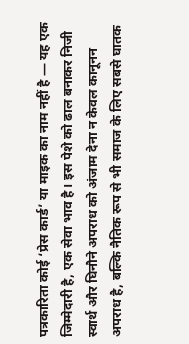पत्रकारिता कोई ‘प्रेस कार्ड’ या माइक का नाम नहीं है — यह एक जिम्मेदारी है, एक सेवा भाव है। इस पेशे को ढाल बनाकर निजी स्वार्थ और घिनौने अपराध को अंजाम देना न केवल कानूनन अपराध है, बल्कि नैतिक रूप से भी समाज के लिए सबसे घातक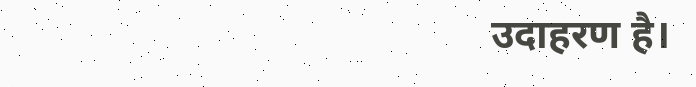उदाहरण है।